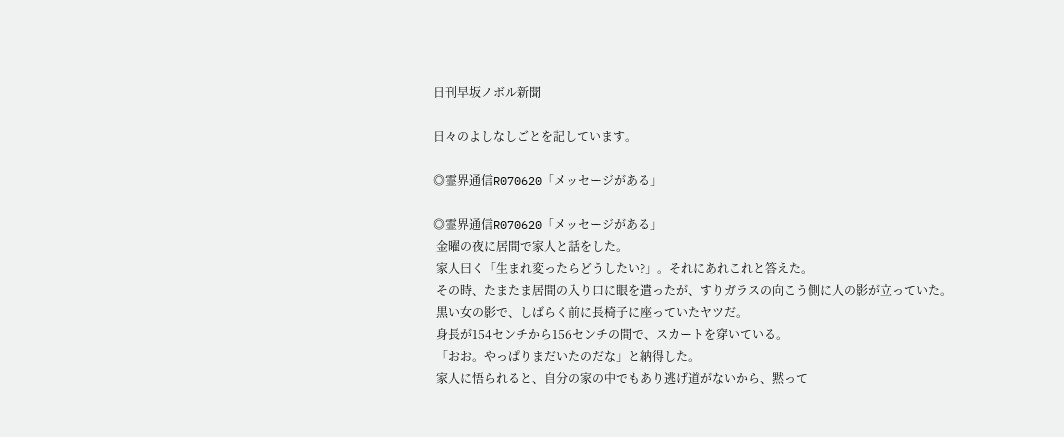日刊早坂ノボル新聞

日々のよしなしごとを記しています。

◎霊界通信R070620「メッセージがある」

◎霊界通信R070620「メッセージがある」
 金曜の夜に居間で家人と話をした。
 家人曰く「生まれ変ったらどうしたい?」。それにあれこれと答えた。
 その時、たまたま居間の入り口に眼を遣ったが、すりガラスの向こう側に人の影が立っていた。
 黒い女の影で、しばらく前に長椅子に座っていたヤツだ。
 身長が154センチから156センチの間で、スカートを穿いている。
 「おお。やっぱりまだいたのだな」と納得した。
 家人に悟られると、自分の家の中でもあり逃げ道がないから、黙って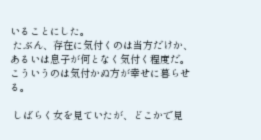いることにした。
 たぶん、存在に気付くのは当方だけか、あるいは息子が何となく気付く程度だ。こういうのは気付かぬ方が幸せに暮らせる。

 しばらく女を見ていたが、どこかで見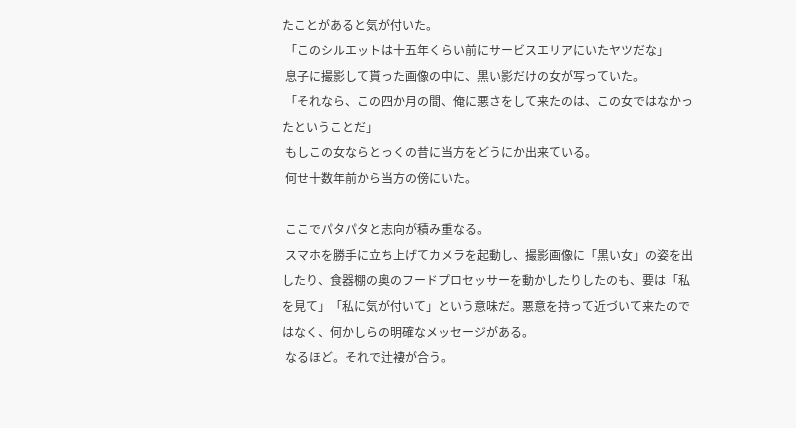たことがあると気が付いた。
 「このシルエットは十五年くらい前にサービスエリアにいたヤツだな」
 息子に撮影して貰った画像の中に、黒い影だけの女が写っていた。
 「それなら、この四か月の間、俺に悪さをして来たのは、この女ではなかったということだ」
 もしこの女ならとっくの昔に当方をどうにか出来ている。
 何せ十数年前から当方の傍にいた。

 ここでパタパタと志向が積み重なる。
 スマホを勝手に立ち上げてカメラを起動し、撮影画像に「黒い女」の姿を出したり、食器棚の奥のフードプロセッサーを動かしたりしたのも、要は「私を見て」「私に気が付いて」という意味だ。悪意を持って近づいて来たのではなく、何かしらの明確なメッセージがある。
 なるほど。それで辻褄が合う。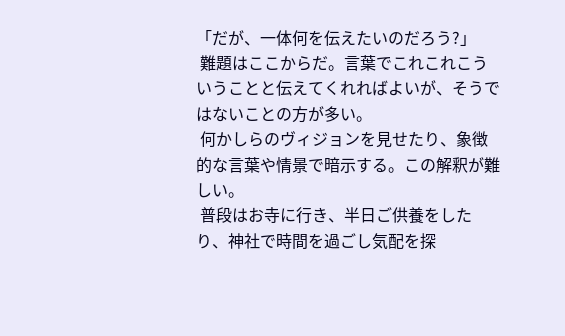「だが、一体何を伝えたいのだろう?」
 難題はここからだ。言葉でこれこれこういうことと伝えてくれればよいが、そうではないことの方が多い。
 何かしらのヴィジョンを見せたり、象徴的な言葉や情景で暗示する。この解釈が難しい。
 普段はお寺に行き、半日ご供養をしたり、神社で時間を過ごし気配を探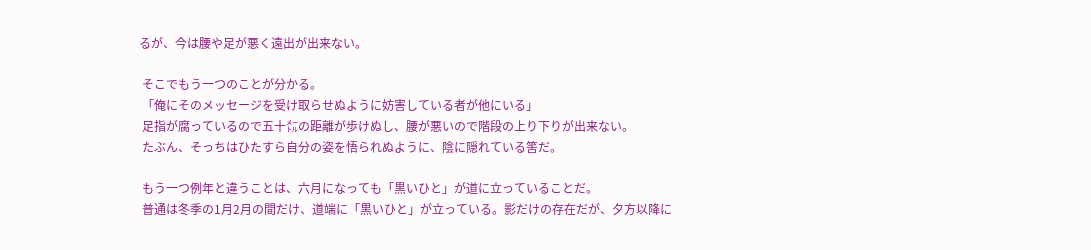るが、今は腰や足が悪く遠出が出来ない。

 そこでもう一つのことが分かる。
 「俺にそのメッセージを受け取らせぬように妨害している者が他にいる」
 足指が腐っているので五十㍍の距離が歩けぬし、腰が悪いので階段の上り下りが出来ない。
 たぶん、そっちはひたすら自分の姿を悟られぬように、陰に隠れている筈だ。

 もう一つ例年と違うことは、六月になっても「黒いひと」が道に立っていることだ。
 普通は冬季の1月2月の間だけ、道端に「黒いひと」が立っている。影だけの存在だが、夕方以降に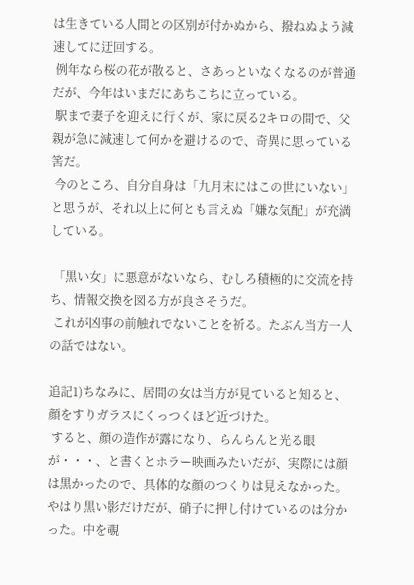は生きている人間との区別が付かぬから、撥ねぬよう減速してに迂回する。
 例年なら桜の花が散ると、さあっといなくなるのが普通だが、今年はいまだにあちこちに立っている。
 駅まで妻子を迎えに行くが、家に戻る2キロの間で、父親が急に減速して何かを避けるので、奇異に思っている筈だ。
 今のところ、自分自身は「九月末にはこの世にいない」と思うが、それ以上に何とも言えぬ「嫌な気配」が充満している。

 「黒い女」に悪意がないなら、むしろ積極的に交流を持ち、情報交換を図る方が良さそうだ。
 これが凶事の前触れでないことを祈る。たぶん当方一人の話ではない。

追記1)ちなみに、居間の女は当方が見ていると知ると、顔をすりガラスにくっつくほど近づけた。
 すると、顔の造作が露になり、らんらんと光る眼が・・・、と書くとホラー映画みたいだが、実際には顔は黒かったので、具体的な顔のつくりは見えなかった。やはり黒い影だけだが、硝子に押し付けているのは分かった。中を覗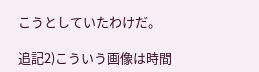こうとしていたわけだ。

追記2)こういう画像は時間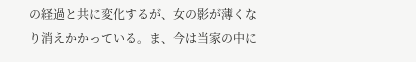の経過と共に変化するが、女の影が薄くなり消えかかっている。ま、今は当家の中に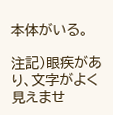本体がいる。

注記)眼疾があり、文字がよく見えませ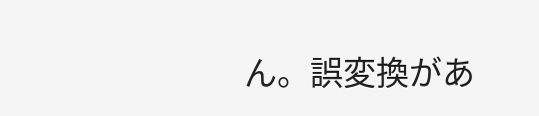ん。誤変換があ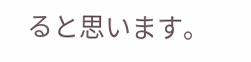ると思います。